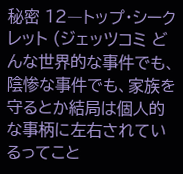秘密 12―トップ・シークレット (ジェッツコミ どんな世界的な事件でも、陰惨な事件でも、家族を守るとか結局は個人的な事柄に左右されているってこと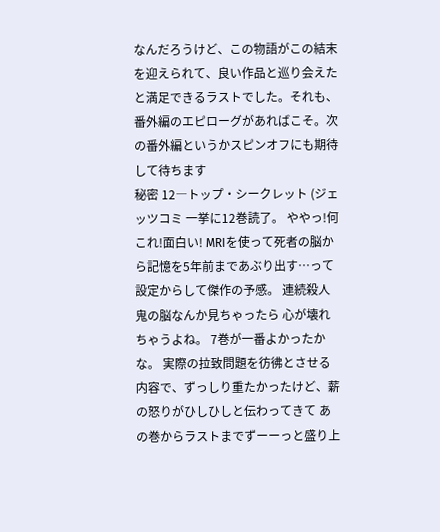なんだろうけど、この物語がこの結末を迎えられて、良い作品と巡り会えたと満足できるラストでした。それも、番外編のエピローグがあればこそ。次の番外編というかスピンオフにも期待して待ちます
秘密 12―トップ・シークレット (ジェッツコミ 一挙に12巻読了。 ややっ!何これ!面白い! MRIを使って死者の脳から記憶を5年前まであぶり出す…って設定からして傑作の予感。 連続殺人鬼の脳なんか見ちゃったら 心が壊れちゃうよね。 7巻が一番よかったかな。 実際の拉致問題を彷彿とさせる内容で、ずっしり重たかったけど、薪の怒りがひしひしと伝わってきて あの巻からラストまでずーーっと盛り上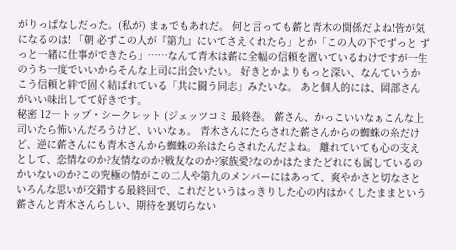がりっぱなしだった。(私が) まぁでもあれだ。 何と言っても薪と青木の関係だよね!皆が気になるのは! 「朝 必ずこの人が『第九』にいてさえくれたら」とか「この人の下でずっと ずっと一緒に仕事ができたら」……なんて青木は薪に全幅の信頼を置いているわけですが一生のうち一度でいいからそんな上司に出会いたい。 好きとかよりもっと深い、なんていうかこう信頼と絆で固く結ばれている「共に闘う同志」みたいな。 あと個人的には、岡部さんがいい味出してて好きです。
秘密 12―トップ・シークレット (ジェッツコミ 最終巻。 薪さん、かっこいいなぁこんな上司いたら怖いんだろうけど、いいなぁ。 青木さんにたらされた薪さんからの蜘蛛の糸だけど、逆に薪さんにも青木さんから蜘蛛の糸はたらされたんだよね。 離れていても心の支えとして、恋情なのか?友情なのか?戦友なのか?家族愛?なのかはたまたどれにも属しているのかいないのか?この究極の情がこの二人や第九のメンバーにはあって、爽やかさと切なさといろんな思いが交錯する最終回で、これだというはっきりした心の内はかくしたままという薪さんと青木さんらしい、期待を裏切らない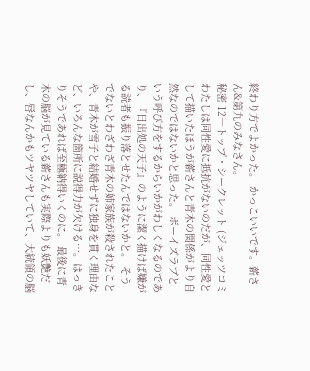終わり方でよかった。 かっこいいです。薪さん&第九のみなさん。
秘密 12―トップ・シークレット (ジェッツコミ わたしは同性愛に抵抗がないのだが、同性愛として描いたほうが薪さんと青木の関係がより自然なのではないかと思った。 ボーイズラブという呼び方をするからいかがわしくなるのであり、『日出処の天子』のように潔く描けば嫌がる読者も振り落とせたんではないかと。 そうでないとわざわざ青木の姉家族が殺されたことや、青木が雪子と結婚せずに独身を貫く理由など、いろんな箇所に説得力が欠ける…。はっきりそうであれば至極納得いくのに。 最後に青木の脳が見ている薪さんも実際よりも妖艶だし、唇なんかもツヤツヤしていて、大統領の脳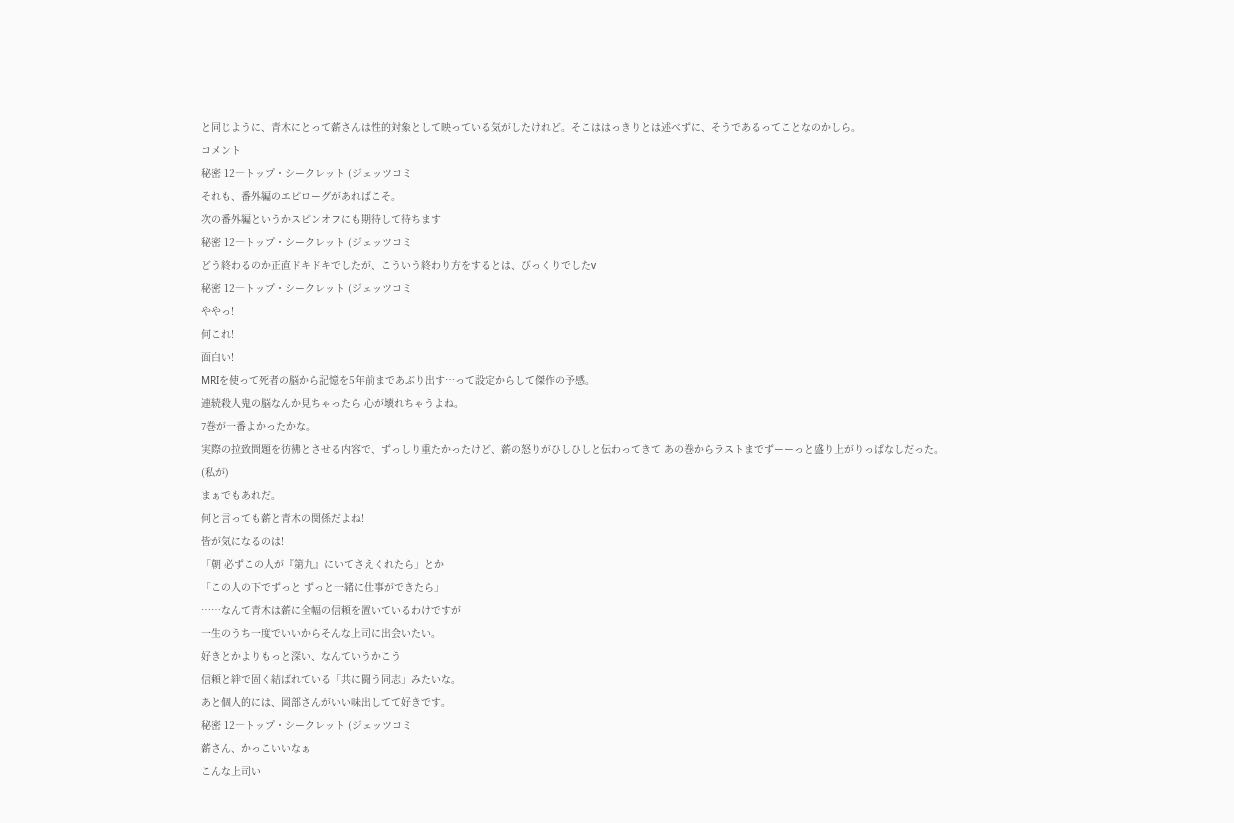と同じように、青木にとって薪さんは性的対象として映っている気がしたけれど。そこははっきりとは述べずに、そうであるってことなのかしら。
コメント
秘密 12―トップ・シークレット (ジェッツコミ
それも、番外編のエピローグがあればこそ。
次の番外編というかスピンオフにも期待して待ちます
秘密 12―トップ・シークレット (ジェッツコミ
どう終わるのか正直ドキドキでしたが、こういう終わり方をするとは、びっくりでしたv
秘密 12―トップ・シークレット (ジェッツコミ
ややっ!
何これ!
面白い!
MRIを使って死者の脳から記憶を5年前まであぶり出す…って設定からして傑作の予感。
連続殺人鬼の脳なんか見ちゃったら 心が壊れちゃうよね。
7巻が一番よかったかな。
実際の拉致問題を彷彿とさせる内容で、ずっしり重たかったけど、薪の怒りがひしひしと伝わってきて あの巻からラストまでずーーっと盛り上がりっぱなしだった。
(私が)
まぁでもあれだ。
何と言っても薪と青木の関係だよね!
皆が気になるのは!
「朝 必ずこの人が『第九』にいてさえくれたら」とか
「この人の下でずっと ずっと一緒に仕事ができたら」
……なんて青木は薪に全幅の信頼を置いているわけですが
一生のうち一度でいいからそんな上司に出会いたい。
好きとかよりもっと深い、なんていうかこう
信頼と絆で固く結ばれている「共に闘う同志」みたいな。
あと個人的には、岡部さんがいい味出してて好きです。
秘密 12―トップ・シークレット (ジェッツコミ
薪さん、かっこいいなぁ
こんな上司い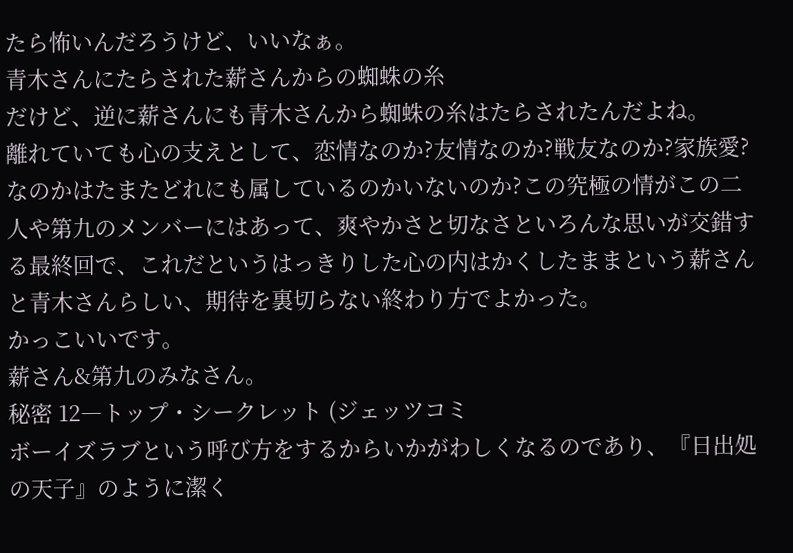たら怖いんだろうけど、いいなぁ。
青木さんにたらされた薪さんからの蜘蛛の糸
だけど、逆に薪さんにも青木さんから蜘蛛の糸はたらされたんだよね。
離れていても心の支えとして、恋情なのか?友情なのか?戦友なのか?家族愛?なのかはたまたどれにも属しているのかいないのか?この究極の情がこの二人や第九のメンバーにはあって、爽やかさと切なさといろんな思いが交錯する最終回で、これだというはっきりした心の内はかくしたままという薪さんと青木さんらしい、期待を裏切らない終わり方でよかった。
かっこいいです。
薪さん&第九のみなさん。
秘密 12―トップ・シークレット (ジェッツコミ
ボーイズラブという呼び方をするからいかがわしくなるのであり、『日出処の天子』のように潔く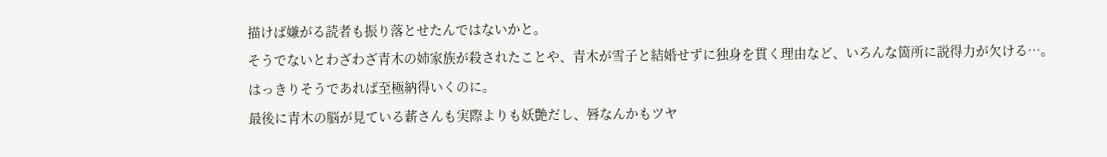描けば嫌がる読者も振り落とせたんではないかと。
そうでないとわざわざ青木の姉家族が殺されたことや、青木が雪子と結婚せずに独身を貫く理由など、いろんな箇所に説得力が欠ける…。
はっきりそうであれば至極納得いくのに。
最後に青木の脳が見ている薪さんも実際よりも妖艶だし、唇なんかもツヤ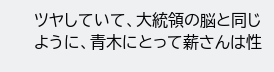ツヤしていて、大統領の脳と同じように、青木にとって薪さんは性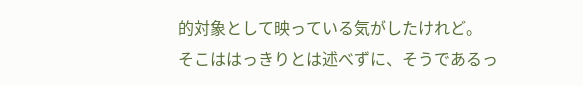的対象として映っている気がしたけれど。
そこははっきりとは述べずに、そうであるっ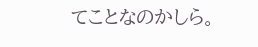てことなのかしら。